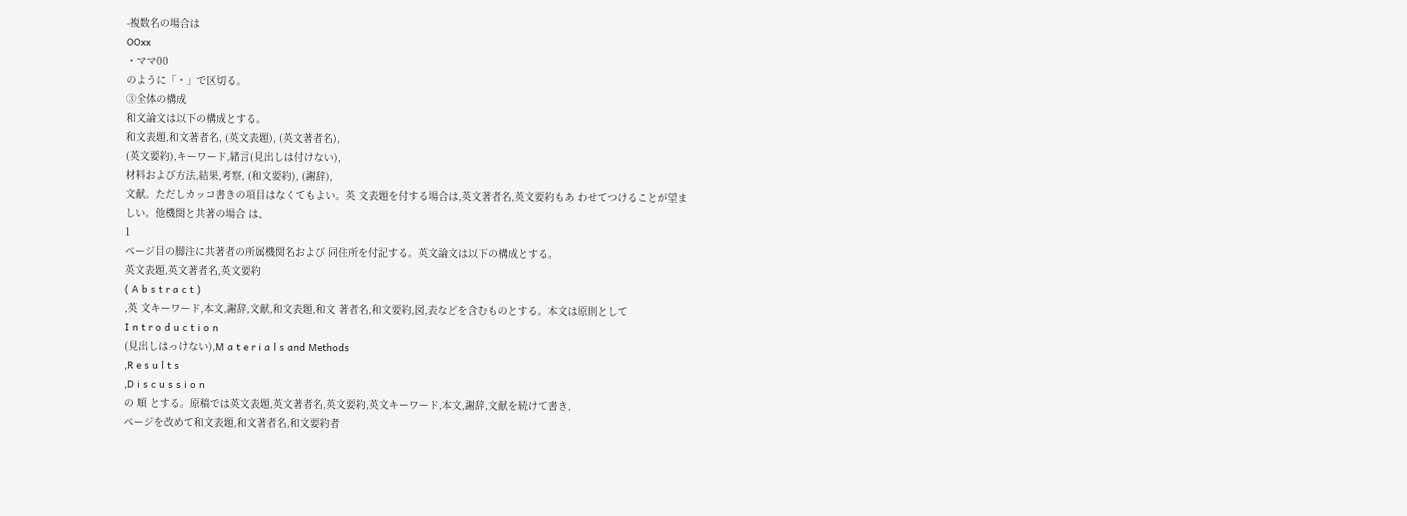‑複数名の場合は
OOxx
・ママ00
のように「・」で区切る。
③全体の構成
和文論文は以下の構成とする。
和文表題,和文著者名, (英文表題), (英文著者名),
(英文要約),キーワード,緒言(見出しは付けない),
材料および方法,結果,考察, (和文要約), (謝辞),
文献。ただしカッコ書きの項目はなくてもよい。英 文表題を付する場合は,英文著者名,英文要約もあ わせてつけることが望ましい。他機関と共著の場合 は、
1
ページ目の脚注に共著者の所属機関名および 同住所を付記する。英文論文は以下の構成とする。
英文表題,英文著者名,英文要約
( A b s t r a c t )
,英 文キーワード,本文,謝辞,文献,和文表題,和文 著者名,和文要約,図,表などを含むものとする。本文は原則として
I n t r o d u c t i o n
(見出しはっけない),M a t e r i a l s and Methods
,R e s u l t s
,D i s c u s s i o n
の 順 とする。原稿では英文表題,英文著者名,英文要約,英文キーワード,本文,謝辞,文献を続けて書き,
ページを改めて和文表題,和文著者名,和文要約者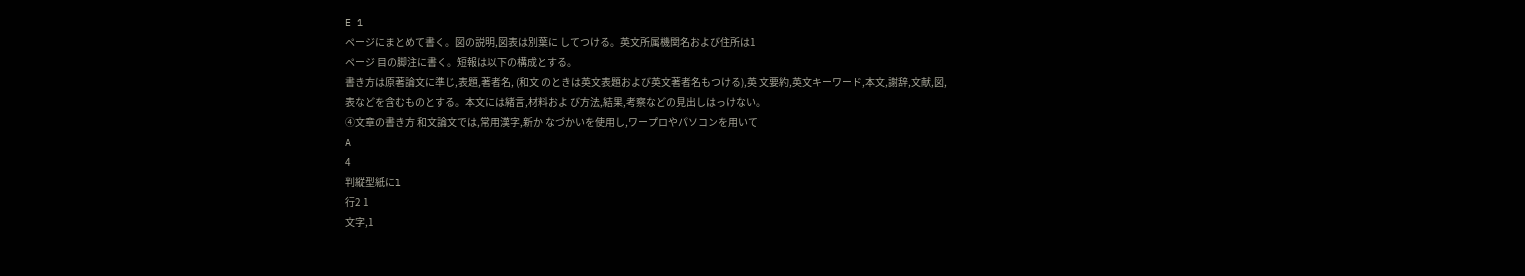E 1
ページにまとめて書く。図の説明,図表は別葉に してつける。英文所属機関名および住所は1
ページ 目の脚注に書く。短報は以下の構成とする。
書き方は原著論文に準じ,表題,著者名, (和文 のときは英文表題および英文著者名もつける),英 文要約,英文キーワード,本文,謝辞,文献,図,
表などを含むものとする。本文には緒言,材料およ び方法,結果,考察などの見出しはっけない。
④文章の書き方 和文論文では,常用漢字,新か なづかいを使用し,ワープロやパソコンを用いて
A
4
判縦型紙にl
行2 1
文字,1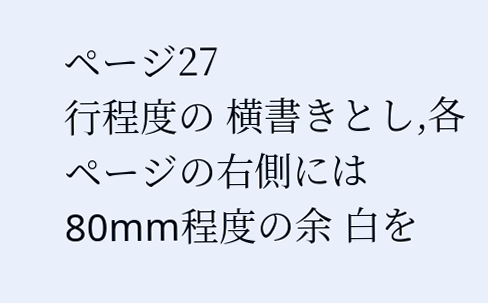ページ27
行程度の 横書きとし,各ページの右側には 80mm程度の余 白を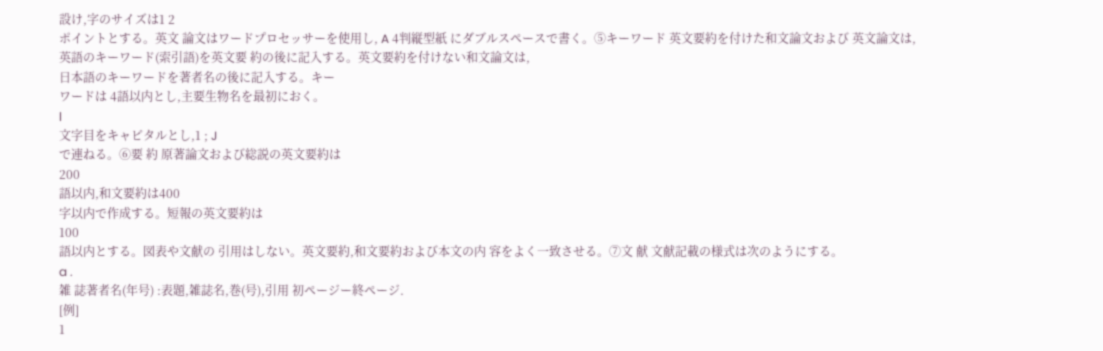設け,字のサイズは1 2
ポイントとする。英文 論文はワードプロセッサーを使用し, A 4判縦型紙 にダブルスペースで書く。⑤キーワード 英文要約を付けた和文論文および 英文論文は,英語のキーワード(索引語)を英文要 約の後に記入する。英文要約を付けない和文論文は,
日本語のキーワードを著者名の後に記入する。キー
ワードは 4語以内とし,主要生物名を最初におく。
l
文字目をキャピタルとし,1 ; J
で連ねる。⑥要 約 原著論文および総説の英文要約は
200
語以内,和文要約は400
字以内で作成する。短報の英文要約は
100
語以内とする。図表や文献の 引用はしない。英文要約,和文要約および本文の内 容をよく一致させる。⑦文 献 文献記載の様式は次のようにする。
a .
雑 誌著者名(年号) :表題,雑誌名,巻(号),引用 初ページー終ページ.
[例]
1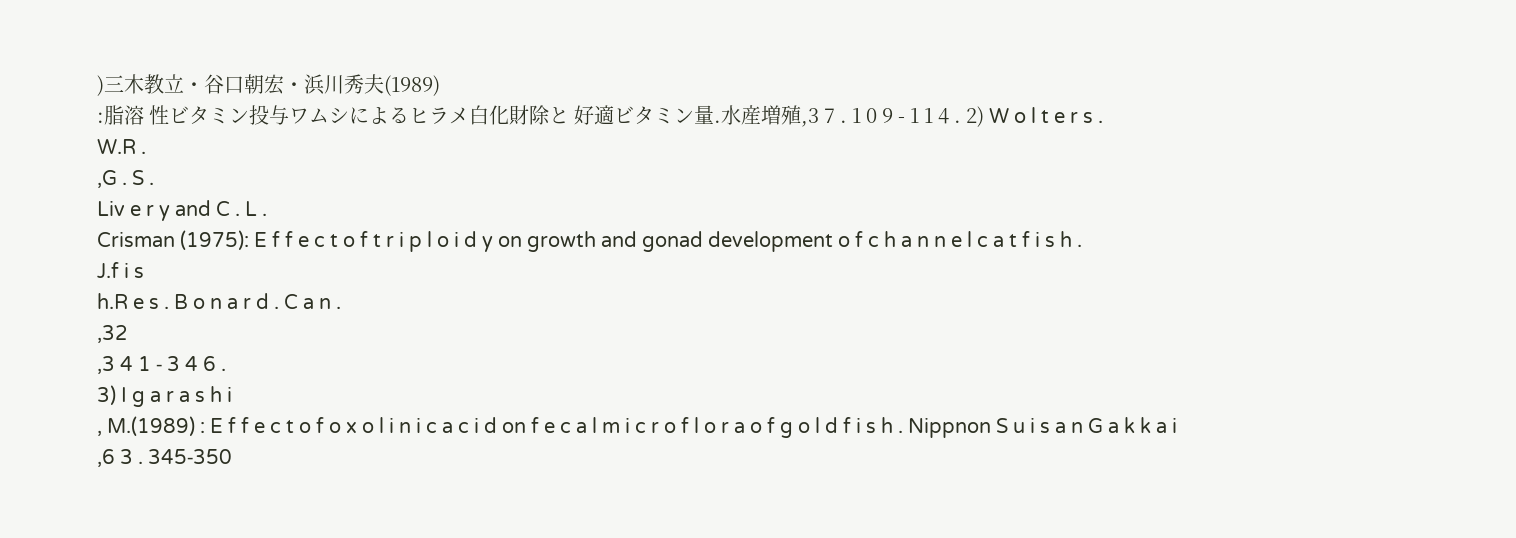)三木教立・谷口朝宏・浜川秀夫(1989)
:脂溶 性ビタミン投与ワムシによるヒラメ白化財除と 好適ビタミン量.水産増殖,3 7 . 1 0 9 ‑ 1 1 4 . 2) W o l t e r s .
W.R .
,G . S .
Liv e r y and C . L .
Crisman (1975): E f f e c t o f t r i p l o i d y on growth and gonad development o f c h a n n e l c a t f i s h .
J.f i s
h.R e s . B o n a r d . C a n .
,32
,3 4 1 ‑ 3 4 6 .
3) I g a r a s h i
, M.(1989) : E f f e c t o f o x o l i n i c a c i d on f e c a l m i c r o f l o r a o f g o l d f i s h . Nippnon S u i s a n G a k k a i
,6 3 . 345‑350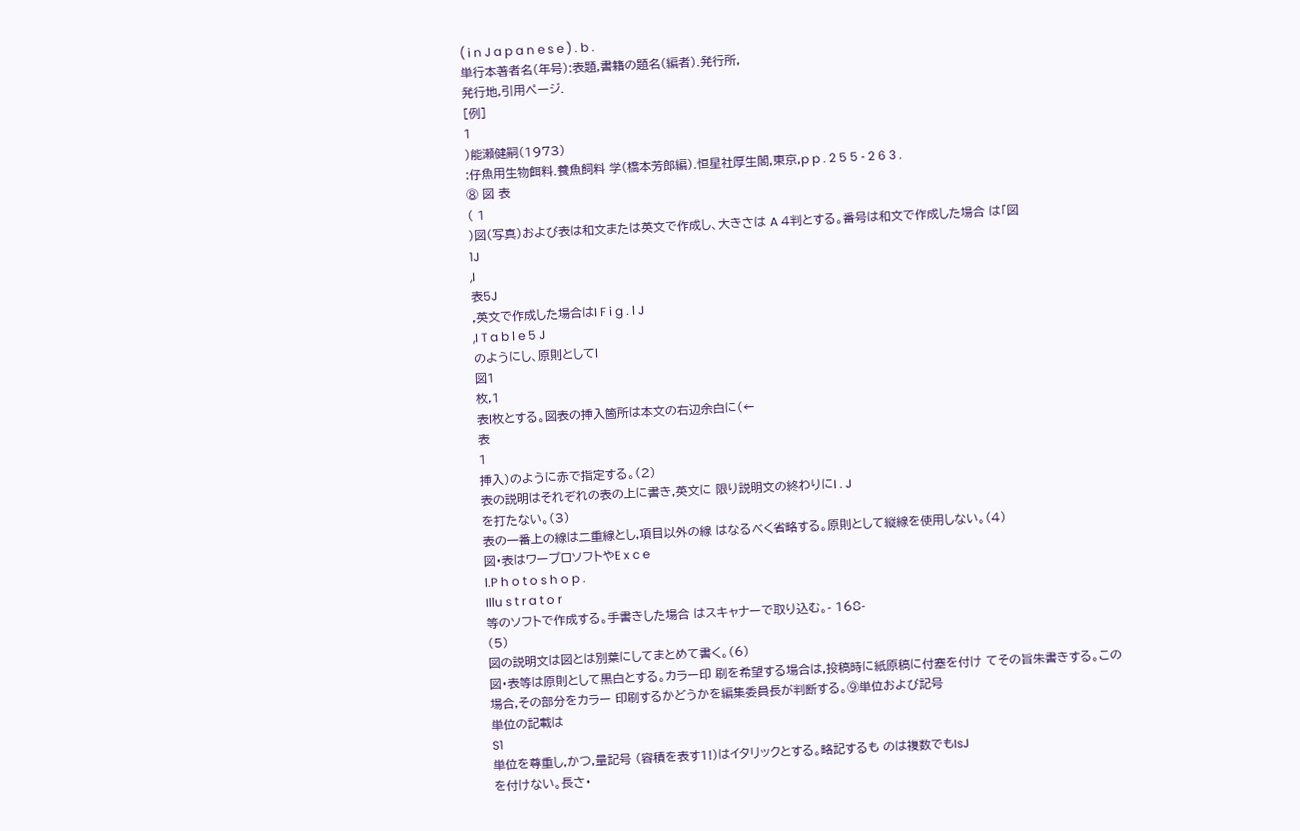( i n J a p a n e s e ) . b .
単行本著者名(年号):表題,書籍の題名(編者).発行所,
発行地,引用ページ.
[例]
1
)能瀬健嗣(1973)
:仔魚用生物餌料.養魚飼料 学(橋本芳郎編).恒星社厚生閣,東京,p p . 2 5 5 ‑ 2 6 3 .
⑧ 図 表
( 1
)図(写真)および表は和文または英文で作成し、大きさは A 4判とする。番号は和文で作成した場合 は「図
1J
,I
表5J
,英文で作成した場合はI F i g . l J
,I T a b l e 5 J
のようにし、原則としてl
図1
枚,1
表l枚とする。図表の挿入箇所は本文の右辺余白に(←
表
1
挿入)のように赤で指定する。(2)
表の説明はそれぞれの表の上に書き,英文に 限り説明文の終わりにI . J
を打たない。(3)
表の一番上の線は二重線とし,項目以外の線 はなるべく省略する。原則として縦線を使用しない。(4)
図・表はワープロソフトやE x c e
l.P h o t o s h o p .
Illu s t r a t o r
等のソフトで作成する。手書きした場合 はスキャナーで取り込む。‑ 168‑
(5)
図の説明文は図とは別葉にしてまとめて書く。(6)
図・表等は原則として黒白とする。カラー印 刷を希望する場合は,投稿時に紙原稿に付塞を付け てその旨朱書きする。この場合,その部分をカラー 印刷するかどうかを編集委員長が判断する。⑨単位および記号
単位の記載は
S1
単位を尊重し,かつ,量記号 (容積を表す1!)はイタリックとする。略記するも のは複数でもIsJ
を付けない。長さ・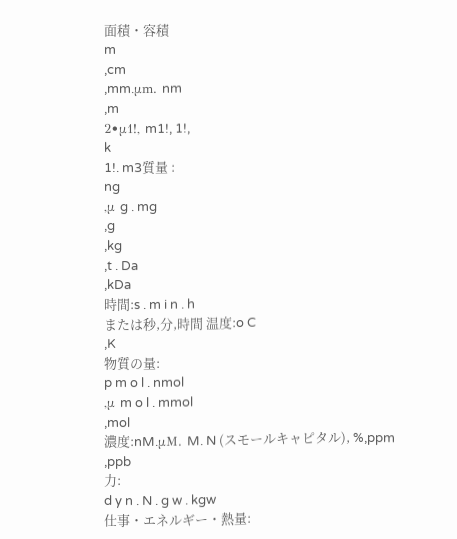面積・容積
m
,cm
,mm.μm. nm
,m
2•μ1!, m1!, 1!,
k
1!. m3質量 :
ng
,μ g . mg
,g
,kg
,t . Da
,kDa
時間:s . m i n . h
または秒,分,時間 温度:o C
,K
物質の量:
p m o l . nmol
,μ m o l . mmol
,mol
濃度:nM.μM. M. N (スモールキャピタル), %,ppm
,ppb
力:
d y n . N . g w . kgw
仕事・エネルギー・熱量: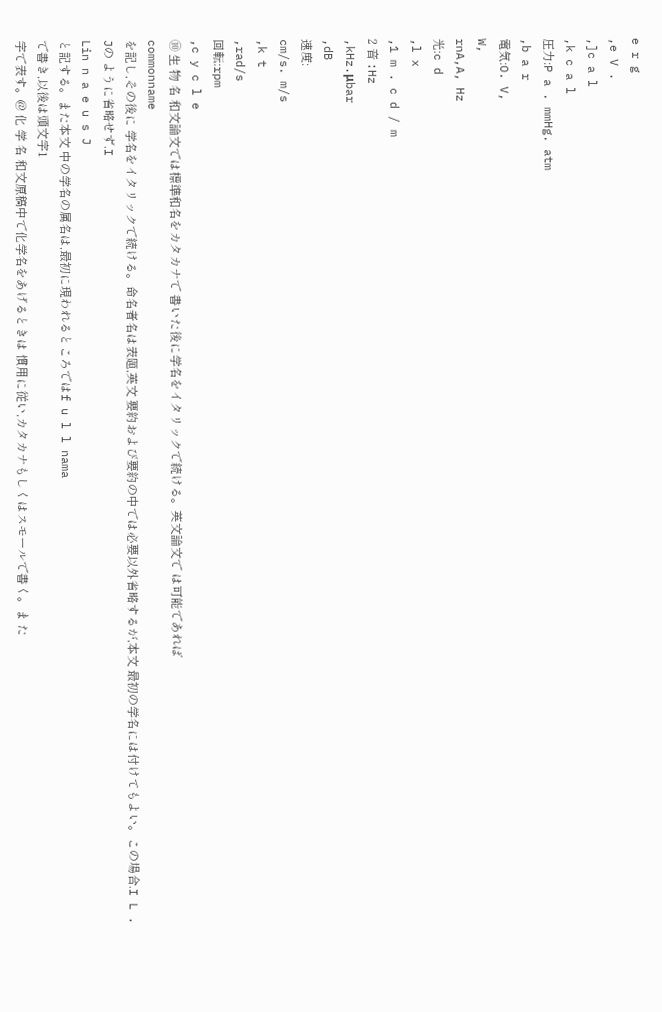e r g
,e V .
,]c a l
,k c a l
圧力:P a . mmHg. atm
,b a r
電気:O. V,
W,
rnA,A, Hz
光:c d
,l x
,1 m . c d / m
2 音 :Hz
,kHz.μbar
,dB
速度:
cm/s. m/s
,k t
,rad/s
回転:rpm
,c y c l e
⑩ 生 物 名 和文論文では標準和名をカタカナで 書いた後に学名をイタリックで続ける。英文論文で は可能であれば
commonname
を記し,その後に 学名をイタリックで続ける。命名者名は表題,英文 要約および要約の中では必要以外省略するが,本文 最初の学名には付けてもよい。この場合.I L .
Jの ように省略せず.I
Lin n a e u s J
と記する。また本文 中の学名の属名は,最初に現われるところではf u l l nama
で書き,以後は頭文字1
字で表す。@ 化 学 名 和文原稿中で化学名をあげるときは 慣用に従い,カタカナもしくはスモールで書く。ま た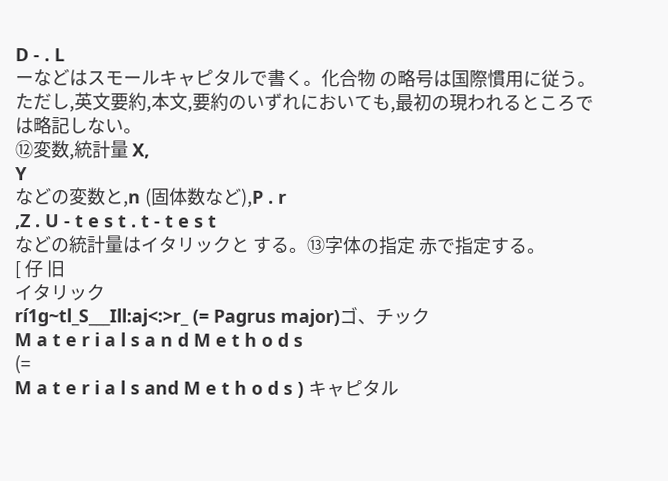D ‑ . L
ーなどはスモールキャピタルで書く。化合物 の略号は国際慣用に従う。ただし,英文要約,本文,要約のいずれにおいても,最初の現われるところで は略記しない。
⑫変数,統計量 X,
Y
などの変数と,n (固体数など),P . r
,Z . U ‑ t e s t . t ‑ t e s t
などの統計量はイタリックと する。⑬字体の指定 赤で指定する。
[ 仔 旧
イタリック
rí1g~tl_S___Ill:aj<:>r_ (= Pagrus major)ゴ、チック
M a t e r i a l s a n d M e t h o d s
(=
M a t e r i a l s and M e t h o d s ) キャピタル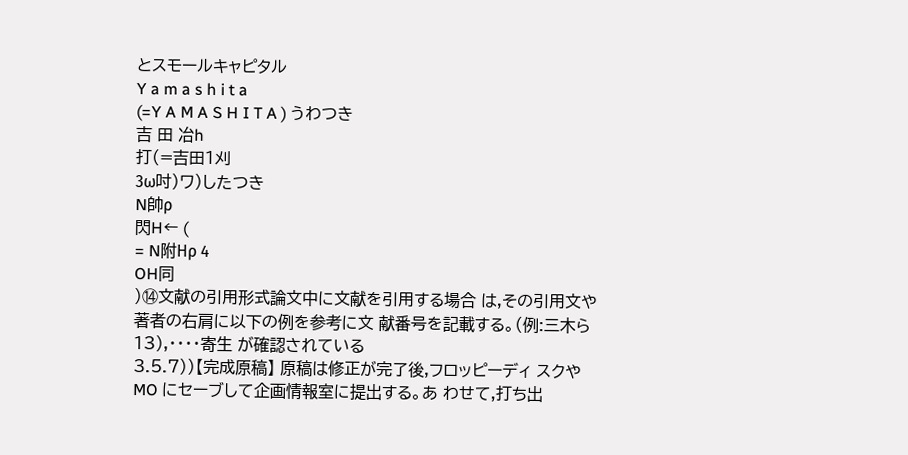とスモールキャピタル
Y a m a s h i t a
(=Y A M A S H I T A ) うわつき
吉 田 冶h
打(=吉田1刈
3ω吋)ワ)したつき
N帥ρ
閃H← (
= N附Hρ 4
OH同
)⑭文献の引用形式論文中に文献を引用する場合 は,その引用文や著者の右肩に以下の例を参考に文 献番号を記載する。(例:三木ら
13),・・・・寄生 が確認されている
3.5.7))【完成原稿】 原稿は修正が完了後,フロッピーディ スクや MO にセーブして企画情報室に提出する。あ わせて,打ち出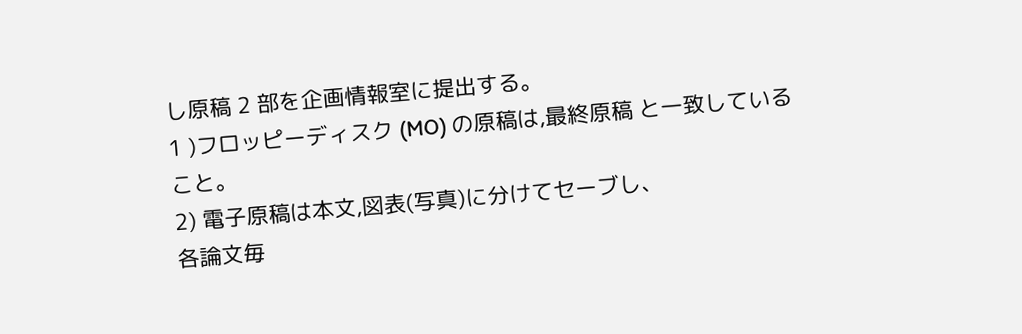し原稿 2 部を企画情報室に提出する。
1 )フロッピーディスク (MO) の原稿は,最終原稿 と一致していること。
2) 電子原稿は本文,図表(写真)に分けてセーブし、
各論文毎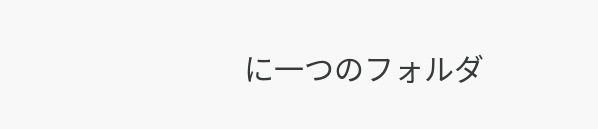に一つのフォルダ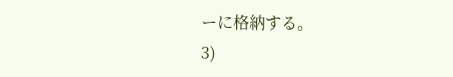ーに格納する。
3)